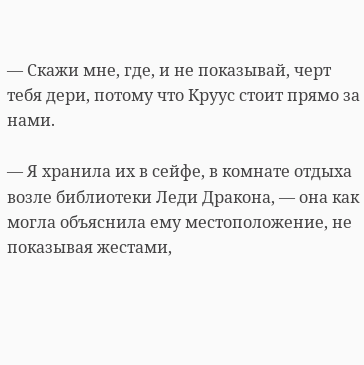— Скажи мне, где, и не показывай, черт тебя дери, потому что Круус стоит прямо за нами.

— Я хранила их в сейфе, в комнате отдыха возле библиотеки Леди Дракона, — она как могла объяснила ему местоположение, не показывая жестами,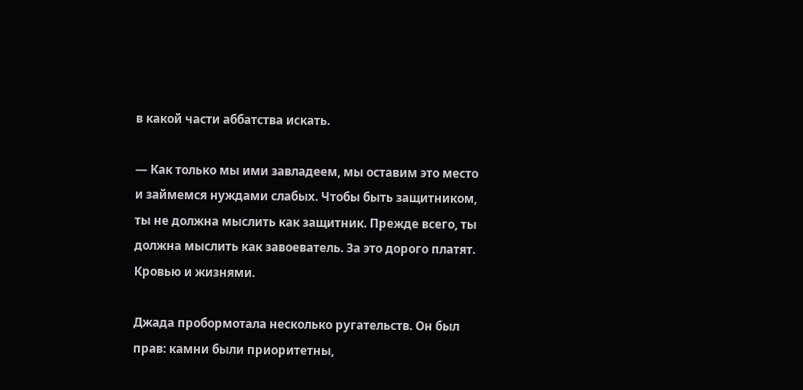в какой части аббатства искать.

— Как только мы ими завладеем, мы оставим это место и займемся нуждами слабых. Чтобы быть защитником, ты не должна мыслить как защитник. Прежде всего, ты должна мыслить как завоеватель. За это дорого платят. Кровью и жизнями.

Джада пробормотала несколько ругательств. Он был прав: камни были приоритетны,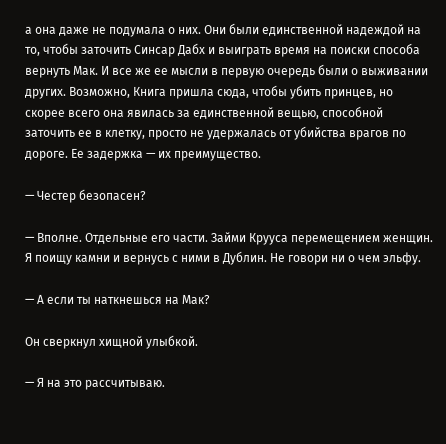а она даже не подумала о них. Они были единственной надеждой на то, чтобы заточить Синсар Дабх и выиграть время на поиски способа вернуть Мак. И все же ее мысли в первую очередь были о выживании других. Возможно, Книга пришла сюда, чтобы убить принцев, но скорее всего она явилась за единственной вещью, способной заточить ее в клетку, просто не удержалась от убийства врагов по дороге. Ее задержка — их преимущество.

— Честер безопасен?

— Вполне. Отдельные его части. Займи Крууса перемещением женщин. Я поищу камни и вернусь с ними в Дублин. Не говори ни о чем эльфу.

— А если ты наткнешься на Мак?

Он сверкнул хищной улыбкой.

— Я на это рассчитываю.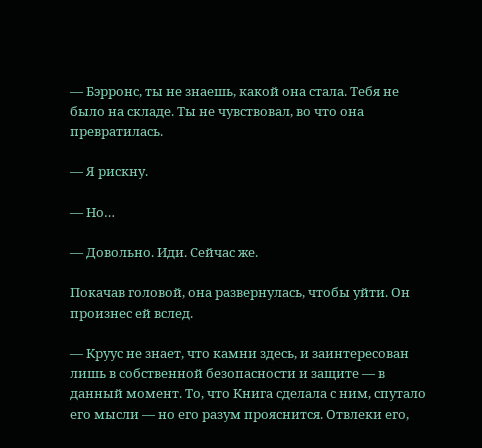— Бэрронс, ты не знаешь, какой она стала. Тебя не было на складе. Ты не чувствовал, во что она превратилась.

— Я рискну.

— Но…

— Довольно. Иди. Сейчас же.

Покачав головой, она развернулась, чтобы уйти. Он произнес ей вслед.

— Круус не знает, что камни здесь, и заинтересован лишь в собственной безопасности и защите — в данный момент. То, что Книга сделала с ним, спутало его мысли — но его разум прояснится. Отвлеки его,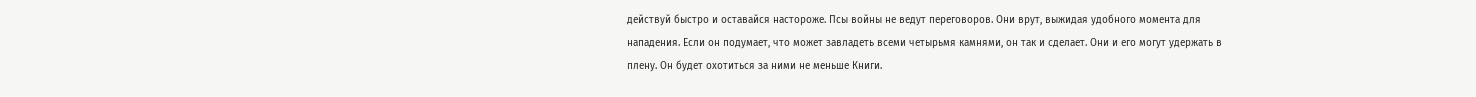действуй быстро и оставайся настороже. Псы войны не ведут переговоров. Они врут, выжидая удобного момента для нападения. Если он подумает, что может завладеть всеми четырьмя камнями, он так и сделает. Они и его могут удержать в плену. Он будет охотиться за ними не меньше Книги.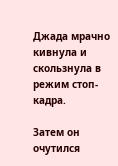Джада мрачно кивнула и скользнула в режим стоп-кадра.

Затем он очутился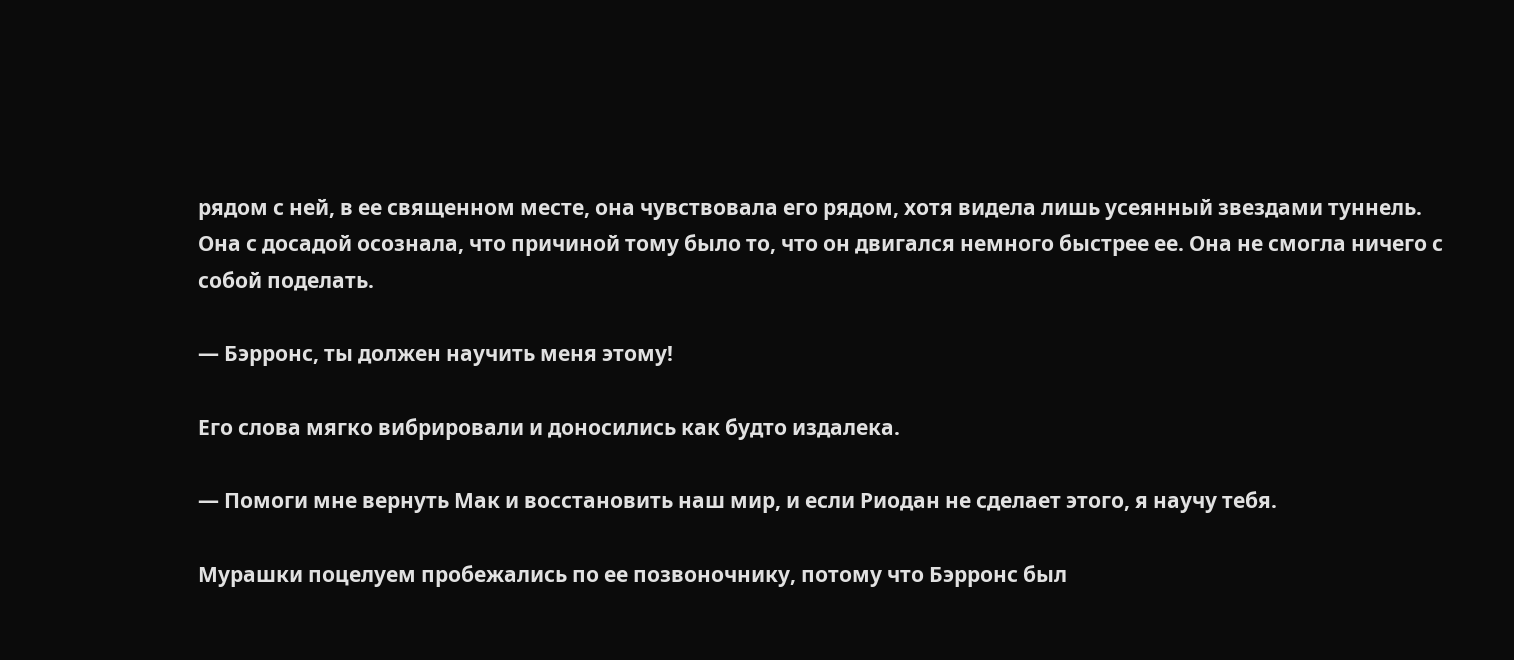рядом с ней, в ее священном месте, она чувствовала его рядом, хотя видела лишь усеянный звездами туннель. Она с досадой осознала, что причиной тому было то, что он двигался немного быстрее ее. Она не смогла ничего с собой поделать.

— Бэрронс, ты должен научить меня этому!

Его слова мягко вибрировали и доносились как будто издалека.

— Помоги мне вернуть Мак и восстановить наш мир, и если Риодан не сделает этого, я научу тебя.

Мурашки поцелуем пробежались по ее позвоночнику, потому что Бэрронс был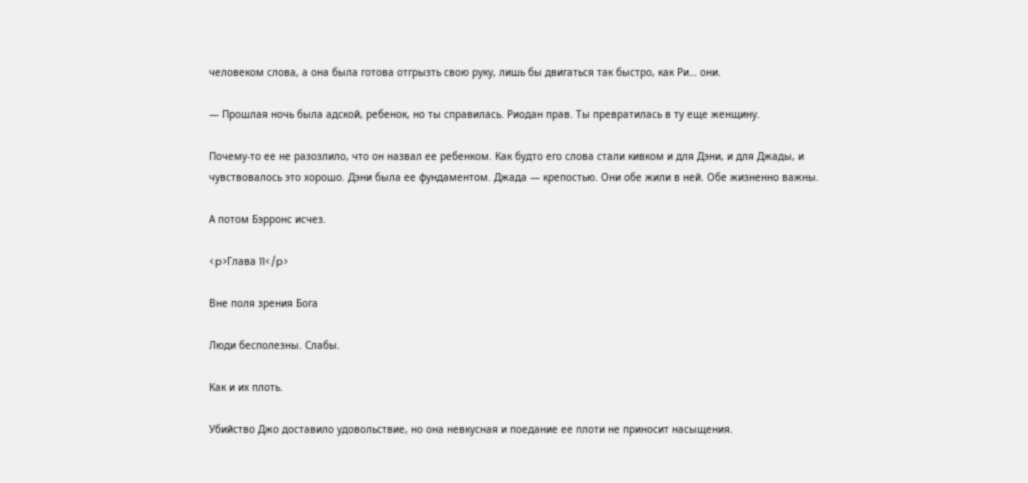человеком слова, а она была готова отгрызть свою руку, лишь бы двигаться так быстро, как Ри… они.

— Прошлая ночь была адской, ребенок, но ты справилась. Риодан прав. Ты превратилась в ту еще женщину.

Почему-то ее не разозлило, что он назвал ее ребенком. Как будто его слова стали кивком и для Дэни, и для Джады, и чувствовалось это хорошо. Дэни была ее фундаментом. Джада — крепостью. Они обе жили в ней. Обе жизненно важны.

А потом Бэрронс исчез.

<p>Глава 11</p>

Вне поля зрения Бога

Люди бесполезны. Слабы.

Как и их плоть.

Убийство Джо доставило удовольствие, но она невкусная и поедание ее плоти не приносит насыщения.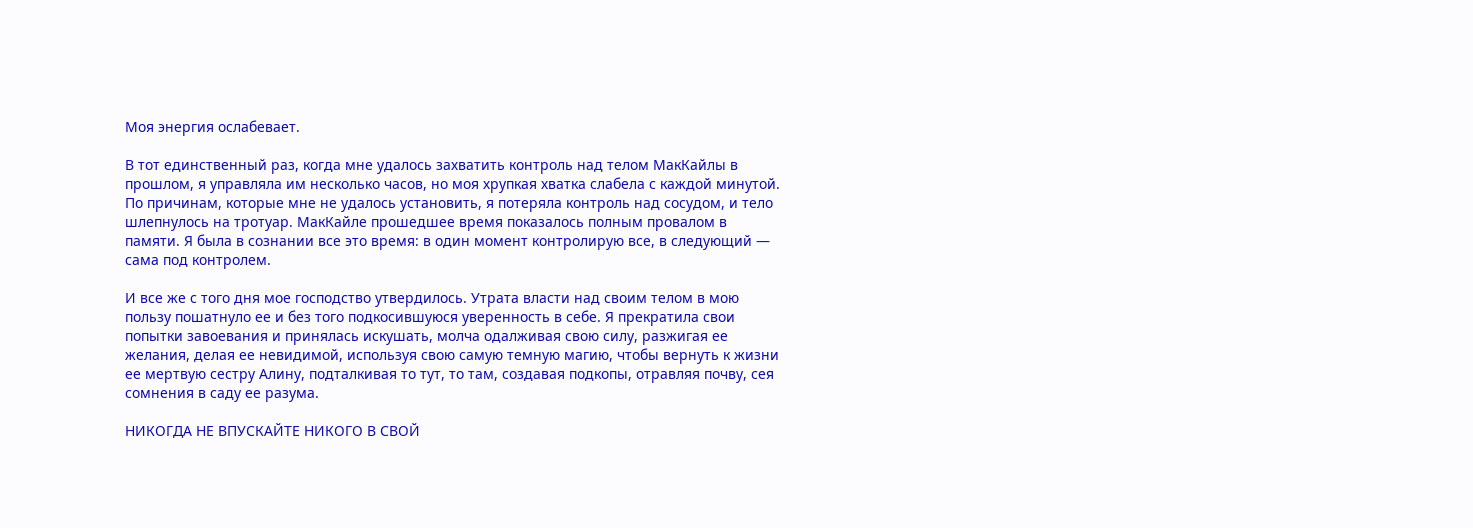Моя энергия ослабевает.

В тот единственный раз, когда мне удалось захватить контроль над телом МакКайлы в прошлом, я управляла им несколько часов, но моя хрупкая хватка слабела с каждой минутой. По причинам, которые мне не удалось установить, я потеряла контроль над сосудом, и тело шлепнулось на тротуар. МакКайле прошедшее время показалось полным провалом в памяти. Я была в сознании все это время: в один момент контролирую все, в следующий — сама под контролем.

И все же с того дня мое господство утвердилось. Утрата власти над своим телом в мою пользу пошатнуло ее и без того подкосившуюся уверенность в себе. Я прекратила свои попытки завоевания и принялась искушать, молча одалживая свою силу, разжигая ее желания, делая ее невидимой, используя свою самую темную магию, чтобы вернуть к жизни ее мертвую сестру Алину, подталкивая то тут, то там, создавая подкопы, отравляя почву, сея сомнения в саду ее разума.

НИКОГДА НЕ ВПУСКАЙТЕ НИКОГО В СВОЙ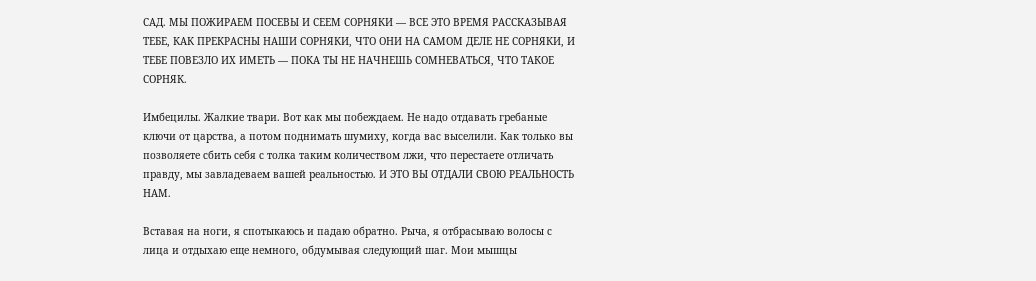САД. МЫ ПОЖИРАЕМ ПОСЕВЫ И СЕЕМ СОРНЯКИ — ВСЕ ЭТО ВРЕМЯ РАССКАЗЫВАЯ ТЕБЕ, КАК ПРЕКРАСНЫ НАШИ СОРНЯКИ, ЧТО ОНИ НА САМОМ ДЕЛЕ НЕ СОРНЯКИ, И ТЕБЕ ПОВЕЗЛО ИХ ИМЕТЬ — ПОКА ТЫ НЕ НАЧНЕШЬ СОМНЕВАТЬСЯ, ЧТО ТАКОЕ СОРНЯК.

Имбецилы. Жалкие твари. Вот как мы побеждаем. Не надо отдавать гребаные ключи от царства, а потом поднимать шумиху, когда вас выселили. Как только вы позволяете сбить себя с толка таким количеством лжи, что перестаете отличать правду, мы завладеваем вашей реальностью. И ЭТО ВЫ ОТДАЛИ СВОЮ РЕАЛЬНОСТЬ НАМ.

Вставая на ноги, я спотыкаюсь и падаю обратно. Рыча, я отбрасываю волосы с лица и отдыхаю еще немного, обдумывая следующий шаг. Мои мышцы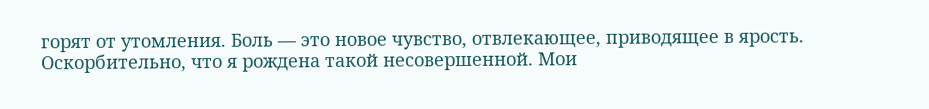горят от утомления. Боль — это новое чувство, отвлекающее, приводящее в ярость. Оскорбительно, что я рождена такой несовершенной. Мои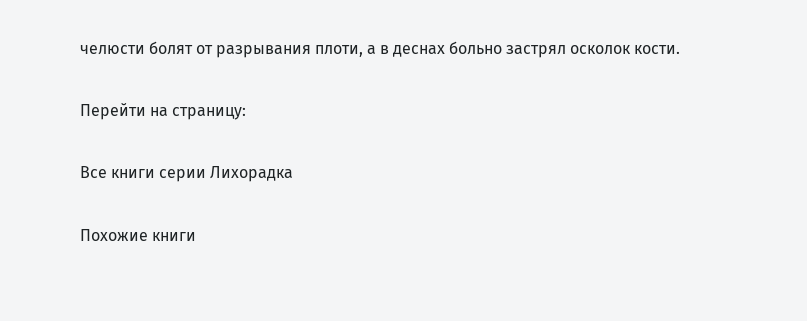челюсти болят от разрывания плоти, а в деснах больно застрял осколок кости.

Перейти на страницу:

Все книги серии Лихорадка

Похожие книги